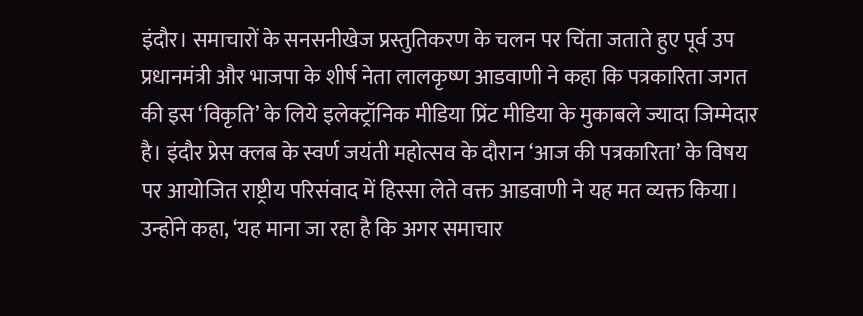इंदौर। समाचारों के सनसनीखेज प्रस्तुतिकरण के चलन पर चिंता जताते हुए पूर्व उप प्रधानमंत्री और भाजपा के शीर्ष नेता लालकृष्ण आडवाणी ने कहा कि पत्रकारिता जगत की इस ‘विकृति’ के लिये इलेक्ट्रॉनिक मीडिया प्रिंट मीडिया के मुकाबले ज्यादा जिम्मेदार है। इंदौर प्रेस क्लब के स्वर्ण जयंती महोत्सव के दौरान ‘आज की पत्रकारिता’ के विषय पर आयोजित राष्ट्रीय परिसंवाद में हिस्सा लेते वक्त आडवाणी ने यह मत व्यक्त किया। उन्होंने कहा, ‘यह माना जा रहा है कि अगर समाचार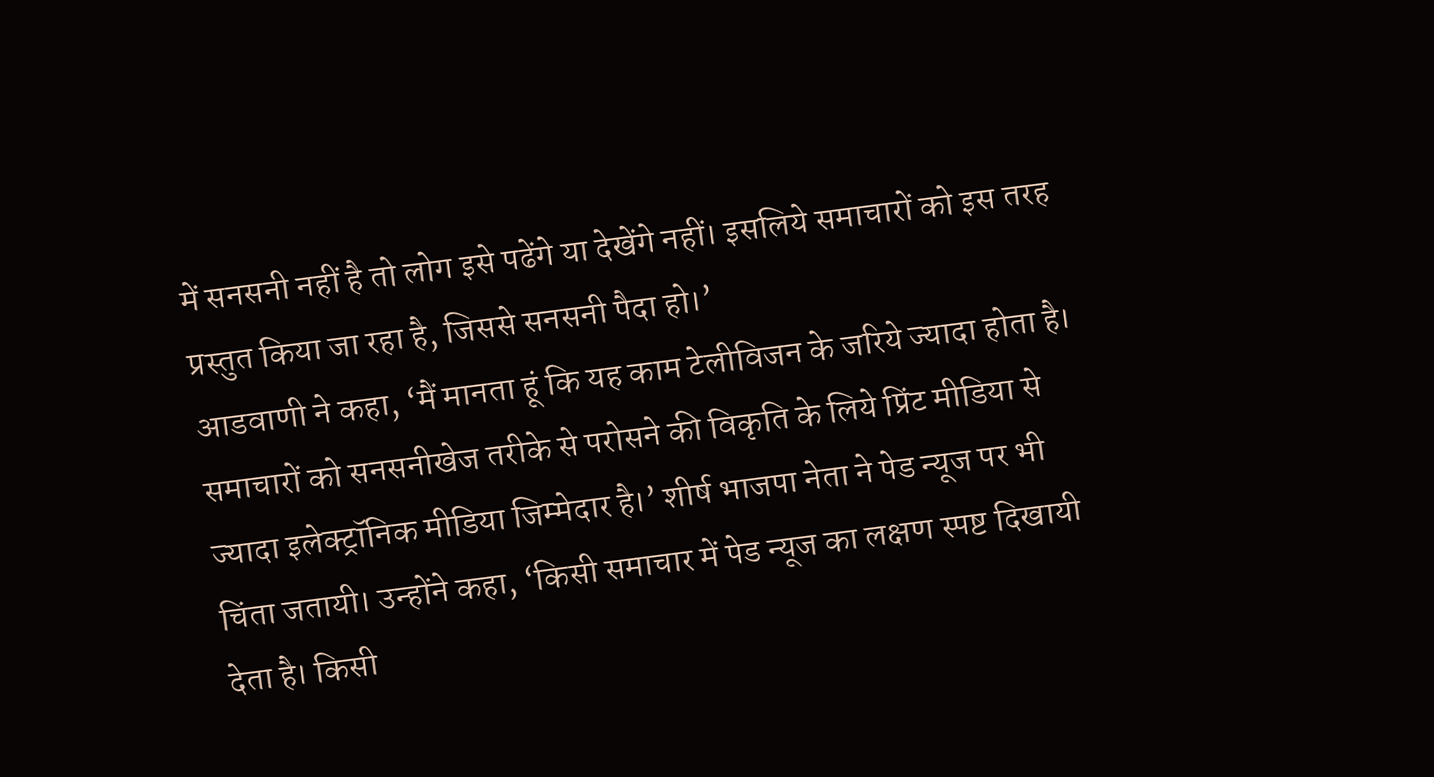में सनसनी नहीं है तो लोग इसे पढेंगे या देखेंगे नहीं। इसलिये समाचारों को इस तरह प्रस्तुत किया जा रहा है, जिससे सनसनी पैदा हो।’
आडवाणी ने कहा, ‘मैं मानता हूं कि यह काम टेलीविजन के जरिये ज्यादा होता है। समाचारों को सनसनीखेज तरीके से परोसने की विकृति के लिये प्रिंट मीडिया से ज्यादा इलेक्ट्रॉनिक मीडिया जिम्मेदार है।’ शीर्ष भाजपा नेता ने पेड न्यूज पर भी चिंता जतायी। उन्होंने कहा, ‘किसी समाचार में पेड न्यूज का लक्षण स्पष्ट दिखायी देता है। किसी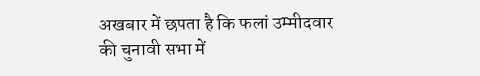अखबार में छपता है कि फलां उम्मीदवार की चुनावी सभा में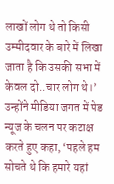लाखों लोग थे तो किसी उम्मीदवार के बारे में लिखा जाता है कि उसकी सभा में केवल दो..चार लोग थे।’
उन्होंने मीडिया जगत में पेड न्यूज के चलन पर कटाक्ष करते हुए कहा, ‘पहले हम सोचते थे कि हमारे यहां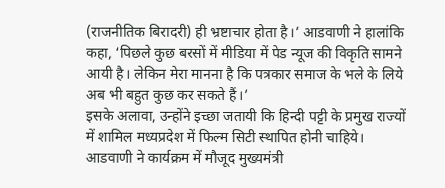(राजनीतिक बिरादरी) ही भ्रष्टाचार होता है।’ आडवाणी ने हालांकि कहा, ‘पिछले कुछ बरसों में मीडिया में पेड न्यूज की विकृति सामने आयी है। लेकिन मेरा मानना है कि पत्रकार समाज के भले के लिये अब भी बहुत कुछ कर सकते हैं।’
इसके अलावा, उन्होंने इच्छा जतायी कि हिन्दी पट्टी के प्रमुख राज्यों में शामिल मध्यप्रदेश में फिल्म सिटी स्थापित होनी चाहिये। आडवाणी ने कार्यक्रम में मौजूद मुख्यमंत्री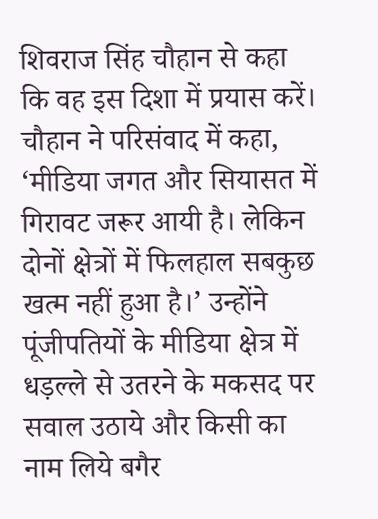शिवराज सिंह चौहान से कहा कि वह इस दिशा में प्रयास करें। चौहान ने परिसंवाद में कहा, ‘मीडिया जगत और सियासत में गिरावट जरूर आयी है। लेकिन दोनों क्षेत्रों में फिलहाल सबकुछ खत्म नहीं हुआ है।’ उन्होंने पूंजीपतियों के मीडिया क्षेत्र में धड़ल्ले से उतरने के मकसद पर सवाल उठाये और किसी का नाम लिये बगैर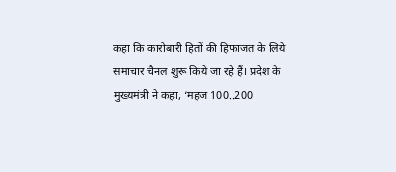कहा कि कारोबारी हितों की हिफाजत के लिये समाचार चैनल शुरू किये जा रहे हैं। प्रदेश के मुख्यमंत्री ने कहा, ‘महज 100..200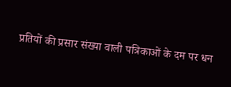प्रतियों की प्रसार संख्या वाली पत्रिकाओं के दम पर धन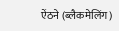ऐंठने (ब्लैकमेलिंग)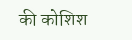की कोशिश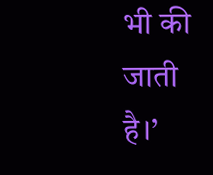भी की जाती है।’